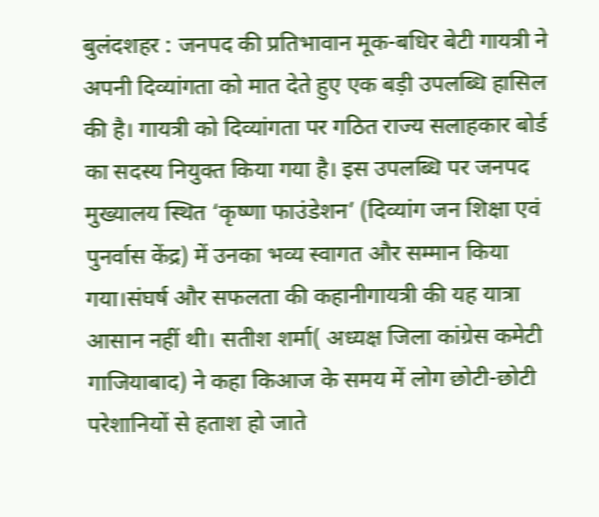बुलंदशहर : जनपद की प्रतिभावान मूक-बधिर बेटी गायत्री ने अपनी दिव्यांगता को मात देते हुए एक बड़ी उपलब्धि हासिल की है। गायत्री को दिव्यांगता पर गठित राज्य सलाहकार बोर्ड का सदस्य नियुक्त किया गया है। इस उपलब्धि पर जनपद मुख्यालय स्थित ‘कृष्णा फाउंडेशन’ (दिव्यांग जन शिक्षा एवं पुनर्वास केंद्र) में उनका भव्य स्वागत और सम्मान किया गया।संघर्ष और सफलता की कहानीगायत्री की यह यात्रा आसान नहीं थी। सतीश शर्मा( अध्यक्ष जिला कांग्रेस कमेटी गाजियाबाद) ने कहा किआज के समय में लोग छोटी-छोटी परेशानियों से हताश हो जाते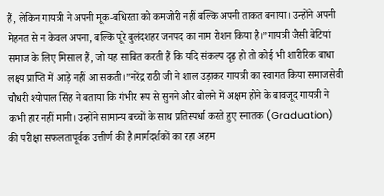हैं, लेकिन गायत्री ने अपनी मूक-बधिरता को कमजोरी नहीं बल्कि अपनी ताकत बनाया। उन्होंने अपनी मेहनत से न केवल अपना, बल्कि पूरे बुलंदशहर जनपद का नाम रोशन किया है।”गायत्री जैसी बेटियां समाज के लिए मिसाल हैं, जो यह साबित करती हैं कि यदि संकल्प दृढ़ हो तो कोई भी शारीरिक बाधा लक्ष्य प्राप्ति में आड़े नहीं आ सकती।”नरेंद्र राठी जी ने शाल उड़ाकर गायत्री का स्वागत किया समाजसेवी चौधरी श्योपाल सिंह ने बताया कि गंभीर रूप से सुनने और बोलने में अक्षम होने के बावजूद गायत्री ने कभी हार नहीं मानी। उन्होंने सामान्य बच्चों के साथ प्रतिस्पर्धा करते हुए स्नातक (Graduation) की परीक्षा सफलतापूर्वक उत्तीर्ण की है।मार्गदर्शकों का रहा अहम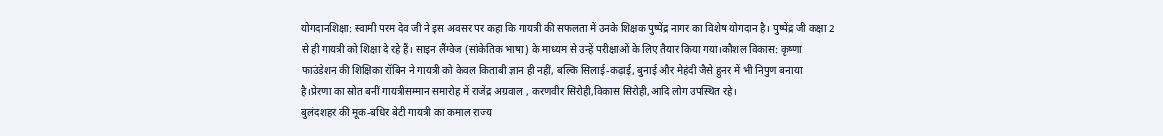योगदानशिक्षा: स्वामी परम देव जी ने इस अवसर पर कहा कि गायत्री की सफलता में उनके शिक्षक पुष्पेंद्र नागर का विशेष योगदान है। पुष्पेंद्र जी कक्षा 2 से ही गायत्री को शिक्षा दे रहे हैं। साइन लैंग्वेज (सांकेतिक भाषा) के माध्यम से उन्हें परीक्षाओं के लिए तैयार किया गया।कौशल विकास: कृष्णा फाउंडेशन की शिक्षिका रॉबिन ने गायत्री को केवल किताबी ज्ञान ही नहीं, बल्कि सिलाई-कढ़ाई, बुनाई और मेहंदी जैसे हुनर में भी निपुण बनाया है।प्रेरणा का स्रोत बनीं गायत्रीसम्मान समारोह में राजेंद्र अग्रवाल , करणवीर सिरोही,विकास सिरोही,आदि लोग उपस्थित रहे।
बुलंदशहर की मूक-बधिर बेटी गायत्री का कमाल राज्य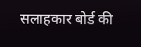सलाहकार बोर्ड की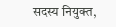सदस्य नियुक्त,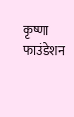कृष्णा फाउंडेशन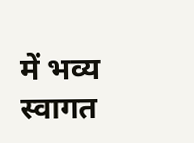में भव्य स्वागत